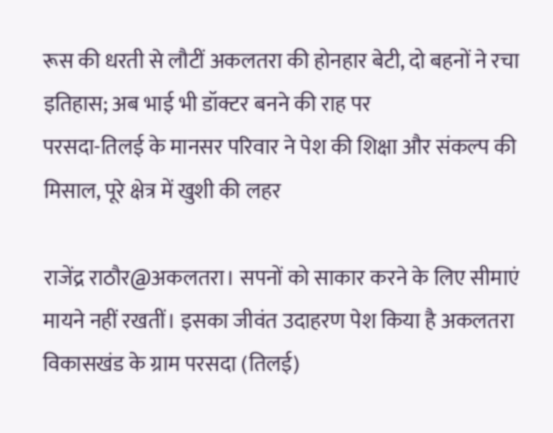रूस की धरती से लौटीं अकलतरा की होनहार बेटी, दो बहनों ने रचा इतिहास; अब भाई भी डॉक्टर बनने की राह पर
परसदा-तिलई के मानसर परिवार ने पेश की शिक्षा और संकल्प की मिसाल, पूरे क्षेत्र में खुशी की लहर

राजेंद्र राठौर@अकलतरा। सपनों को साकार करने के लिए सीमाएं मायने नहीं रखतीं। इसका जीवंत उदाहरण पेश किया है अकलतरा विकासखंड के ग्राम परसदा (तिलई)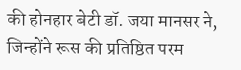की होनहार बेटी डॉ. जया मानसर ने, जिन्होंने रूस की प्रतिष्ठित परम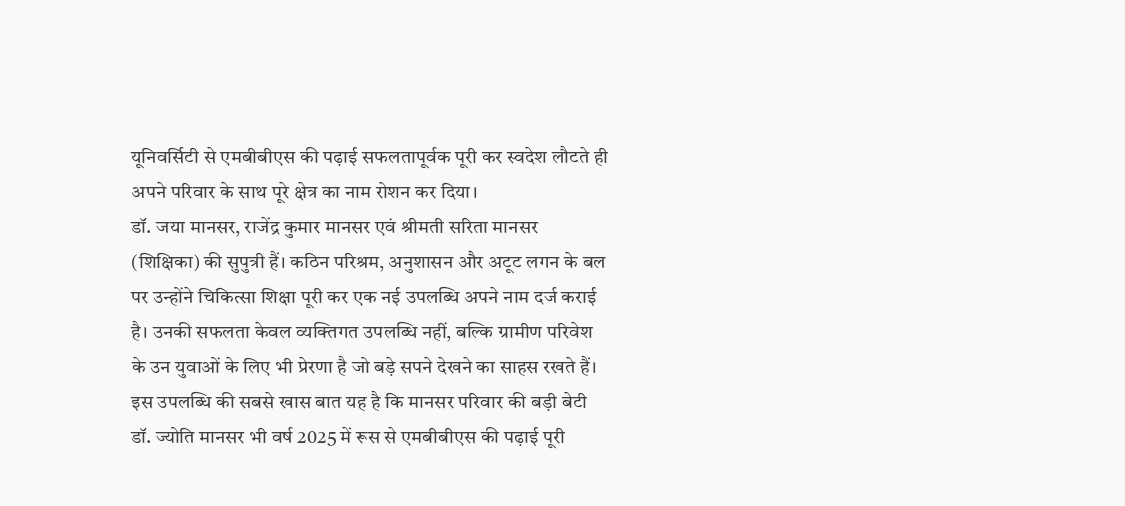यूनिवर्सिटी से एमबीबीएस की पढ़ाई सफलतापूर्वक पूरी कर स्वदेश लौटते ही अपने परिवार के साथ पूरे क्षेत्र का नाम रोशन कर दिया।
डॉ. जया मानसर, राजेंद्र कुमार मानसर एवं श्रीमती सरिता मानसर (शिक्षिका) की सुपुत्री हैं। कठिन परिश्रम, अनुशासन और अटूट लगन के बल पर उन्होंने चिकित्सा शिक्षा पूरी कर एक नई उपलब्धि अपने नाम दर्ज कराई है। उनकी सफलता केवल व्यक्तिगत उपलब्धि नहीं, बल्कि ग्रामीण परिवेश के उन युवाओं के लिए भी प्रेरणा है जो बड़े सपने देखने का साहस रखते हैं।
इस उपलब्धि की सबसे खास बात यह है कि मानसर परिवार की बड़ी बेटी डॉ. ज्योति मानसर भी वर्ष 2025 में रूस से एमबीबीएस की पढ़ाई पूरी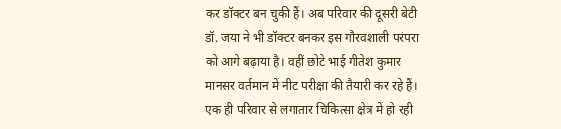कर डॉक्टर बन चुकी हैं। अब परिवार की दूसरी बेटी डॉ. जया ने भी डॉक्टर बनकर इस गौरवशाली परंपरा को आगे बढ़ाया है। वहीं छोटे भाई गीतेश कुमार मानसर वर्तमान में नीट परीक्षा की तैयारी कर रहे हैं। एक ही परिवार से लगातार चिकित्सा क्षेत्र में हो रही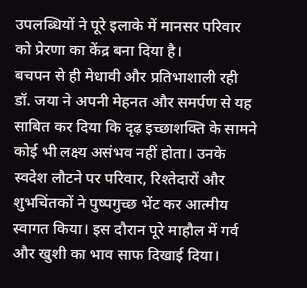उपलब्धियों ने पूरे इलाके में मानसर परिवार को प्रेरणा का केंद्र बना दिया है।
बचपन से ही मेधावी और प्रतिभाशाली रही डॉ. जया ने अपनी मेहनत और समर्पण से यह साबित कर दिया कि दृढ़ इच्छाशक्ति के सामने कोई भी लक्ष्य असंभव नहीं होता। उनके स्वदेश लौटने पर परिवार, रिश्तेदारों और शुभचिंतकों ने पुष्पगुच्छ भेंट कर आत्मीय स्वागत किया। इस दौरान पूरे माहौल में गर्व और खुशी का भाव साफ दिखाई दिया।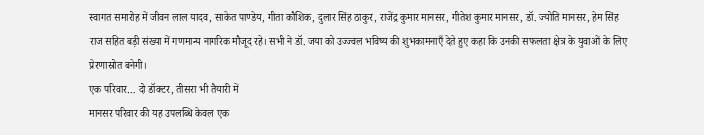स्वागत समारोह में जीवन लाल यादव, साकेत पाण्डेय, गीता कौशिक, दुलार सिंह ठाकुर, राजेंद्र कुमार मानसर, गीतेश कुमार मानसर, डॉ. ज्योति मानसर, हेम सिंह राज सहित बड़ी संख्या में गणमान्य नागरिक मौजूद रहे। सभी ने डॉ. जया को उज्ज्वल भविष्य की शुभकामनाएँ देते हुए कहा कि उनकी सफलता क्षेत्र के युवाओं के लिए प्रेरणास्रोत बनेगी।
एक परिवार… दो डॉक्टर, तीसरा भी तैयारी में
मानसर परिवार की यह उपलब्धि केवल एक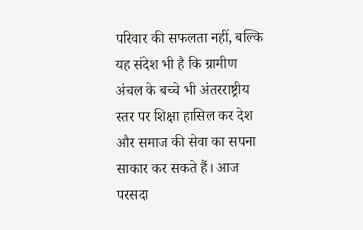परिवार की सफलता नहीं, बल्कि यह संदेश भी है कि ग्रामीण अंचल के बच्चे भी अंतरराष्ट्रीय स्तर पर शिक्षा हासिल कर देश और समाज की सेवा का सपना साकार कर सकते हैं। आज परसदा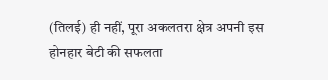(तिलई) ही नहीं, पूरा अकलतरा क्षेत्र अपनी इस होनहार बेटी की सफलता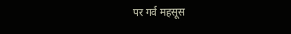पर गर्व महसूस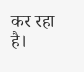कर रहा है।